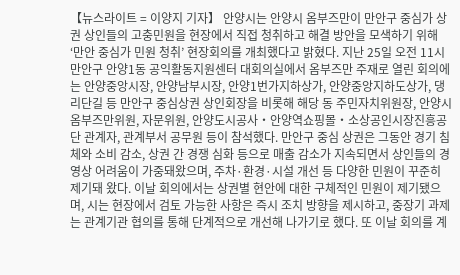【뉴스라이트 = 이양지 기자】 안양시는 안양시 옴부즈만이 만안구 중심가 상권 상인들의 고충민원을 현장에서 직접 청취하고 해결 방안을 모색하기 위해 ‘만안 중심가 민원 청취’ 현장회의를 개최했다고 밝혔다. 지난 25일 오전 11시 만안구 안양1동 공익활동지원센터 대회의실에서 옴부즈만 주재로 열린 회의에는 안양중앙시장, 안양남부시장, 안양1번가지하상가, 안양중앙지하도상가, 댕리단길 등 만안구 중심상권 상인회장을 비롯해 해당 동 주민자치위원장, 안양시 옴부즈만위원, 자문위원, 안양도시공사・안양역쇼핑몰・소상공인시장진흥공단 관계자, 관계부서 공무원 등이 참석했다. 만안구 중심 상권은 그동안 경기 침체와 소비 감소, 상권 간 경쟁 심화 등으로 매출 감소가 지속되면서 상인들의 경영상 어려움이 가중돼왔으며, 주차·환경·시설 개선 등 다양한 민원이 꾸준히 제기돼 왔다. 이날 회의에서는 상권별 현안에 대한 구체적인 민원이 제기됐으며, 시는 현장에서 검토 가능한 사항은 즉시 조치 방향을 제시하고, 중장기 과제는 관계기관 협의를 통해 단계적으로 개선해 나가기로 했다. 또 이날 회의를 계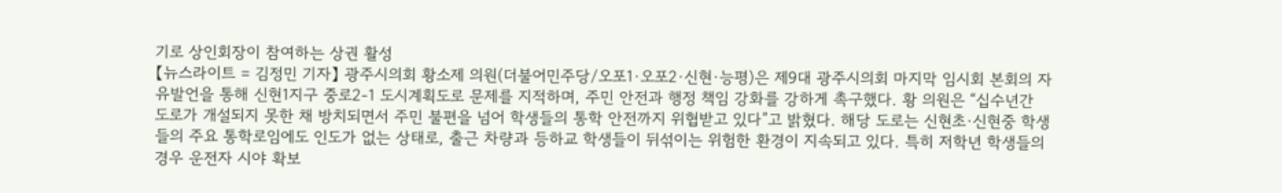기로 상인회장이 참여하는 상권 활성
【뉴스라이트 = 김정민 기자】 광주시의회 황소제 의원(더불어민주당/오포1·오포2·신현·능평)은 제9대 광주시의회 마지막 임시회 본회의 자유발언을 통해 신현1지구 중로2-1 도시계획도로 문제를 지적하며, 주민 안전과 행정 책임 강화를 강하게 촉구했다. 황 의원은 “십수년간 도로가 개설되지 못한 채 방치되면서 주민 불편을 넘어 학생들의 통학 안전까지 위협받고 있다”고 밝혔다. 해당 도로는 신현초·신현중 학생들의 주요 통학로임에도 인도가 없는 상태로, 출근 차량과 등하교 학생들이 뒤섞이는 위험한 환경이 지속되고 있다. 특히 저학년 학생들의 경우 운전자 시야 확보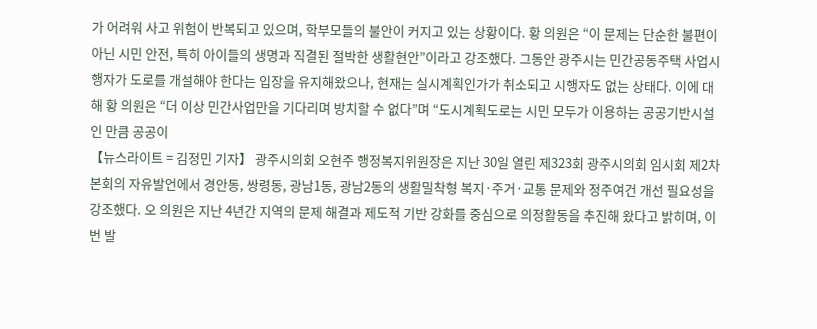가 어려워 사고 위험이 반복되고 있으며, 학부모들의 불안이 커지고 있는 상황이다. 황 의원은 “이 문제는 단순한 불편이 아닌 시민 안전, 특히 아이들의 생명과 직결된 절박한 생활현안”이라고 강조했다. 그동안 광주시는 민간공동주택 사업시행자가 도로를 개설해야 한다는 입장을 유지해왔으나, 현재는 실시계획인가가 취소되고 시행자도 없는 상태다. 이에 대해 황 의원은 “더 이상 민간사업만을 기다리며 방치할 수 없다”며 “도시계획도로는 시민 모두가 이용하는 공공기반시설인 만큼 공공이
【뉴스라이트 = 김정민 기자】 광주시의회 오현주 행정복지위원장은 지난 30일 열린 제323회 광주시의회 임시회 제2차 본회의 자유발언에서 경안동, 쌍령동, 광남1동, 광남2동의 생활밀착형 복지·주거·교통 문제와 정주여건 개선 필요성을 강조했다. 오 의원은 지난 4년간 지역의 문제 해결과 제도적 기반 강화를 중심으로 의정활동을 추진해 왔다고 밝히며, 이번 발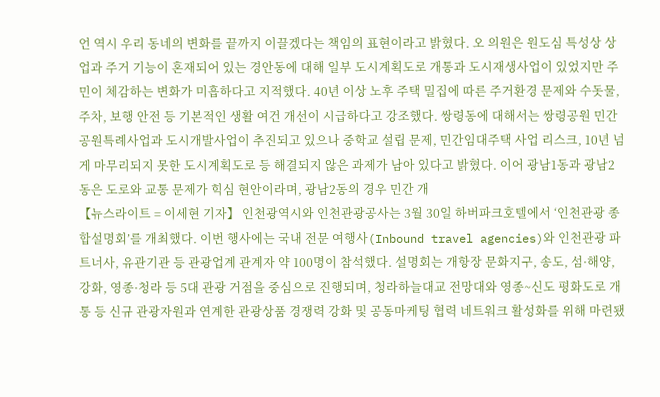언 역시 우리 동네의 변화를 끝까지 이끌겠다는 책임의 표현이라고 밝혔다. 오 의원은 원도심 특성상 상업과 주거 기능이 혼재되어 있는 경안동에 대해 일부 도시계획도로 개통과 도시재생사업이 있었지만 주민이 체감하는 변화가 미흡하다고 지적했다. 40년 이상 노후 주택 밀집에 따른 주거환경 문제와 수돗물, 주차, 보행 안전 등 기본적인 생활 여건 개선이 시급하다고 강조했다. 쌍령동에 대해서는 쌍령공원 민간공원특례사업과 도시개발사업이 추진되고 있으나 중학교 설립 문제, 민간임대주택 사업 리스크, 10년 넘게 마무리되지 못한 도시계획도로 등 해결되지 않은 과제가 남아 있다고 밝혔다. 이어 광남1동과 광남2동은 도로와 교통 문제가 힉심 현안이라며, 광남2동의 경우 민간 개
【뉴스라이트 = 이세현 기자】 인천광역시와 인천관광공사는 3월 30일 하버파크호텔에서 ‘인천관광 종합설명회’를 개최했다. 이번 행사에는 국내 전문 여행사(Inbound travel agencies)와 인천관광 파트너사, 유관기관 등 관광업계 관계자 약 100명이 참석했다. 설명회는 개항장 문화지구, 송도, 섬·해양, 강화, 영종·청라 등 5대 관광 거점을 중심으로 진행되며, 청라하늘대교 전망대와 영종~신도 평화도로 개통 등 신규 관광자원과 연계한 관광상품 경쟁력 강화 및 공동마케팅 협력 네트워크 활성화를 위해 마련됐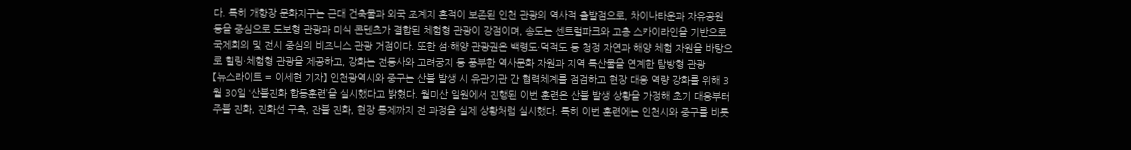다. 특히 개항장 문화지구는 근대 건축물과 외국 조계지 흔적이 보존된 인천 관광의 역사적 출발점으로, 차이나타운과 자유공원 등을 중심으로 도보형 관광과 미식 콘텐츠가 결합된 체험형 관광이 강점이며, 송도는 센트럴파크와 고층 스카이라인을 기반으로 국제회의 및 전시 중심의 비즈니스 관광 거점이다. 또한 섬·해양 관광권은 백령도·덕적도 등 청정 자연과 해양 체험 자원을 바탕으로 힐링·체험형 관광을 제공하고, 강화는 전등사와 고려궁지 등 풍부한 역사문화 자원과 지역 특산물을 연계한 탐방형 관광
【뉴스라이트 = 이세현 기자】 인천광역시와 중구는 산불 발생 시 유관기관 간 협력체계를 점검하고 현장 대응 역량 강화를 위해 3월 30일 ‘산불진화 합동훈련’을 실시했다고 밝혔다. 월미산 일원에서 진행된 이번 훈련은 산불 발생 상황을 가정해 초기 대응부터 주불 진화, 진화선 구축, 잔불 진화, 현장 통제까지 전 과정을 실제 상황처럼 실시했다. 특히 이번 훈련에는 인천시와 중구를 비롯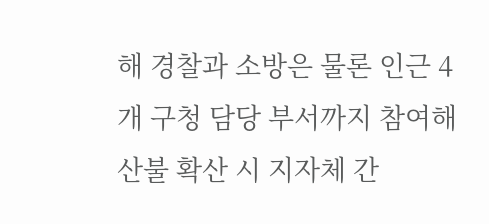해 경찰과 소방은 물론 인근 4개 구청 담당 부서까지 참여해 산불 확산 시 지자체 간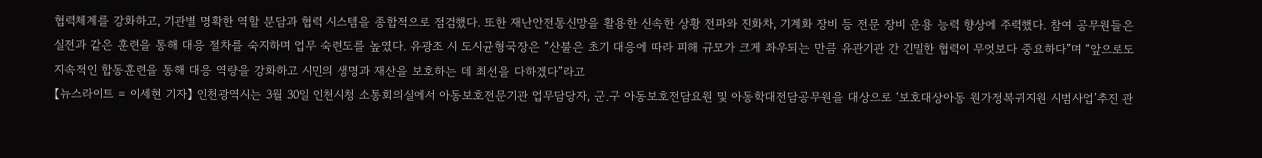협력체계를 강화하고, 기관별 명확한 역할 분담과 협력 시스템을 종합적으로 점검했다. 또한 재난안전통신망을 활용한 신속한 상황 전파와 진화차, 기계화 장비 등 전문 장비 운용 능력 향상에 주력했다. 참여 공무원들은 실전과 같은 훈련을 통해 대응 절차를 숙지하며 업무 숙련도를 높였다. 유광조 시 도시균형국장은 “산불은 초기 대응에 따라 피해 규모가 크게 좌우되는 만큼 유관기관 간 긴밀한 협력이 무엇보다 중요하다”며 “앞으로도 지속적인 합동훈련을 통해 대응 역량을 강화하고 시민의 생명과 재산을 보호하는 데 최선을 다하겠다”라고
【뉴스라이트 = 이세현 기자】 인천광역시는 3월 30일 인천시청 소통회의실에서 아동보호전문기관 업무담당자, 군․구 아동보호전담요원 및 아동학대전담공무원을 대상으로 ‘보호대상아동 원가정복귀지원 시범사업’추진 관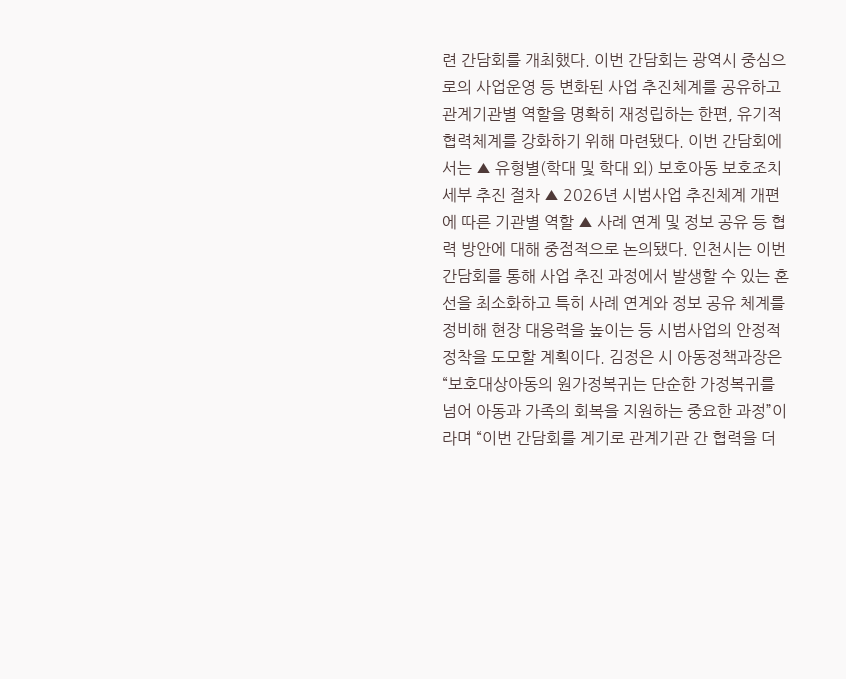련 간담회를 개최했다. 이번 간담회는 광역시 중심으로의 사업운영 등 변화된 사업 추진체계를 공유하고 관계기관별 역할을 명확히 재정립하는 한편, 유기적 협력체계를 강화하기 위해 마련됐다. 이번 간담회에서는 ▲ 유형별(학대 및 학대 외) 보호아동 보호조치 세부 추진 절차 ▲ 2026년 시범사업 추진체계 개편에 따른 기관별 역할 ▲ 사례 연계 및 정보 공유 등 협력 방안에 대해 중점적으로 논의됐다. 인천시는 이번 간담회를 통해 사업 추진 과정에서 발생할 수 있는 혼선을 최소화하고 특히 사례 연계와 정보 공유 체계를 정비해 현장 대응력을 높이는 등 시범사업의 안정적 정착을 도모할 계획이다. 김정은 시 아동정책과장은 “보호대상아동의 원가정복귀는 단순한 가정복귀를 넘어 아동과 가족의 회복을 지원하는 중요한 과정”이라며 “이번 간담회를 계기로 관계기관 간 협력을 더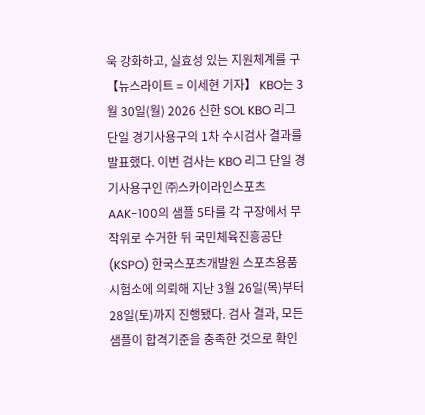욱 강화하고, 실효성 있는 지원체계를 구
【뉴스라이트 = 이세현 기자】 KBO는 3월 30일(월) 2026 신한 SOL KBO 리그 단일 경기사용구의 1차 수시검사 결과를 발표했다. 이번 검사는 KBO 리그 단일 경기사용구인 ㈜스카이라인스포츠 AAK-100의 샘플 5타를 각 구장에서 무작위로 수거한 뒤 국민체육진흥공단(KSPO) 한국스포츠개발원 스포츠용품 시험소에 의뢰해 지난 3월 26일(목)부터 28일(토)까지 진행됐다. 검사 결과, 모든 샘플이 합격기준을 충족한 것으로 확인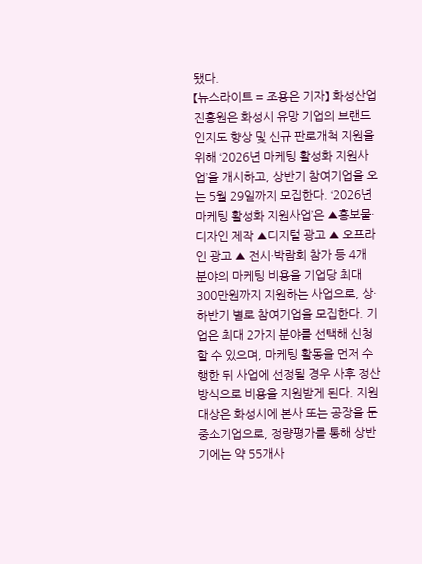됐다.
【뉴스라이트 = 조용은 기자】 화성산업진흥원은 화성시 유망 기업의 브랜드 인지도 향상 및 신규 판로개척 지원을 위해 ‘2026년 마케팅 활성화 지원사업’을 개시하고, 상반기 참여기업을 오는 5월 29일까지 모집한다. ‘2026년 마케팅 활성화 지원사업’은 ▲홍보물·디자인 제작 ▲디지털 광고 ▲ 오프라인 광고 ▲ 전시·박람회 참가 등 4개 분야의 마케팅 비용을 기업당 최대 300만원까지 지원하는 사업으로, 상·하반기 별로 참여기업을 모집한다. 기업은 최대 2가지 분야를 선택해 신청할 수 있으며, 마케팅 활동을 먼저 수행한 뒤 사업에 선정될 경우 사후 정산 방식으로 비용을 지원받게 된다. 지원 대상은 화성시에 본사 또는 공장을 둔 중소기업으로, 정량평가를 통해 상반기에는 약 55개사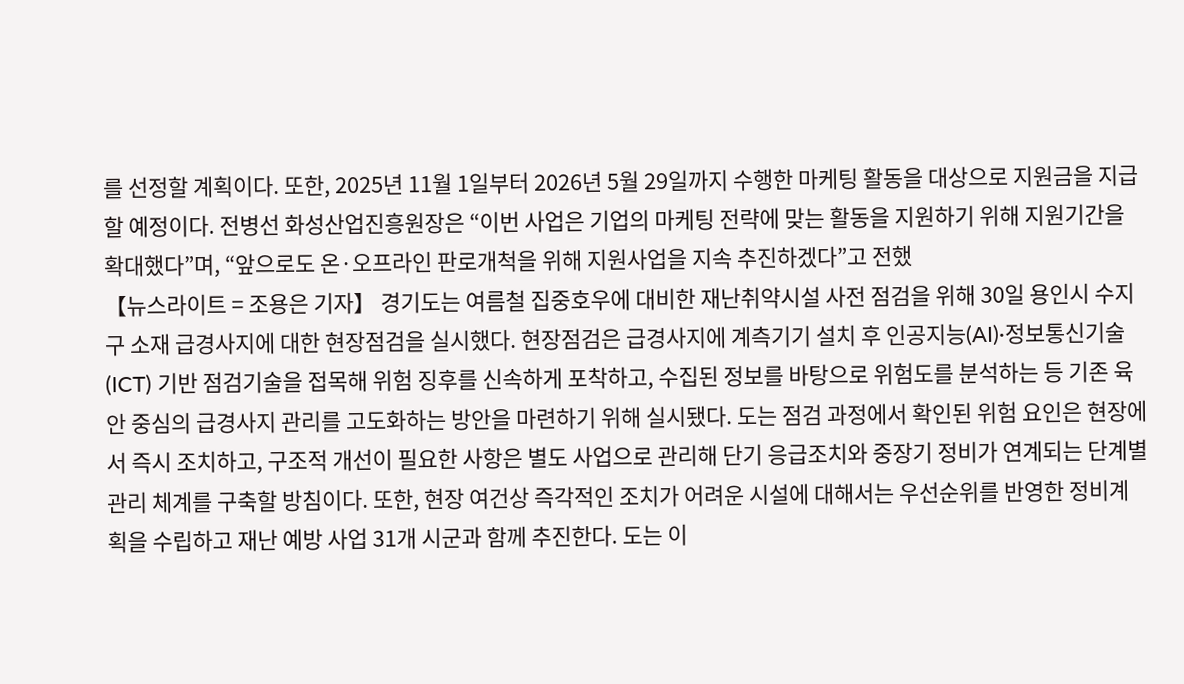를 선정할 계획이다. 또한, 2025년 11월 1일부터 2026년 5월 29일까지 수행한 마케팅 활동을 대상으로 지원금을 지급할 예정이다. 전병선 화성산업진흥원장은 “이번 사업은 기업의 마케팅 전략에 맞는 활동을 지원하기 위해 지원기간을 확대했다”며, “앞으로도 온·오프라인 판로개척을 위해 지원사업을 지속 추진하겠다”고 전했
【뉴스라이트 = 조용은 기자】 경기도는 여름철 집중호우에 대비한 재난취약시설 사전 점검을 위해 30일 용인시 수지구 소재 급경사지에 대한 현장점검을 실시했다. 현장점검은 급경사지에 계측기기 설치 후 인공지능(AI)·정보통신기술(ICT) 기반 점검기술을 접목해 위험 징후를 신속하게 포착하고, 수집된 정보를 바탕으로 위험도를 분석하는 등 기존 육안 중심의 급경사지 관리를 고도화하는 방안을 마련하기 위해 실시됐다. 도는 점검 과정에서 확인된 위험 요인은 현장에서 즉시 조치하고, 구조적 개선이 필요한 사항은 별도 사업으로 관리해 단기 응급조치와 중장기 정비가 연계되는 단계별 관리 체계를 구축할 방침이다. 또한, 현장 여건상 즉각적인 조치가 어려운 시설에 대해서는 우선순위를 반영한 정비계획을 수립하고 재난 예방 사업 31개 시군과 함께 추진한다. 도는 이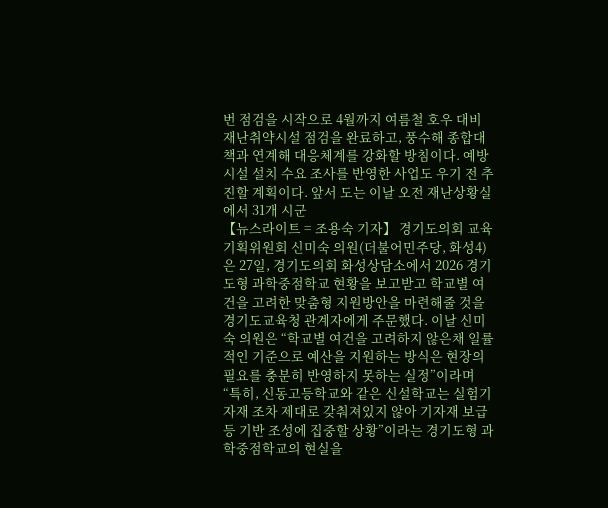번 점검을 시작으로 4월까지 여름철 호우 대비 재난취약시설 점검을 완료하고, 풍수해 종합대책과 연계해 대응체계를 강화할 방침이다. 예방시설 설치 수요 조사를 반영한 사업도 우기 전 추진할 계획이다. 앞서 도는 이날 오전 재난상황실에서 31개 시군
【뉴스라이트 = 조용숙 기자】 경기도의회 교육기획위원회 신미숙 의원(더불어민주당, 화성4)은 27일, 경기도의회 화성상담소에서 2026 경기도형 과학중점학교 현황을 보고받고 학교별 여건을 고려한 맞춤형 지원방안을 마련해줄 것을 경기도교육청 관계자에게 주문했다. 이날 신미숙 의원은 “학교별 여건을 고려하지 않은채 일률적인 기준으로 예산을 지원하는 방식은 현장의 필요를 충분히 반영하지 못하는 실정”이라며 “특히, 신동고등학교와 같은 신설학교는 실험기자재 조차 제대로 갖춰져있지 않아 기자재 보급 등 기반 조성에 집중할 상황”이라는 경기도형 과학중점학교의 현실을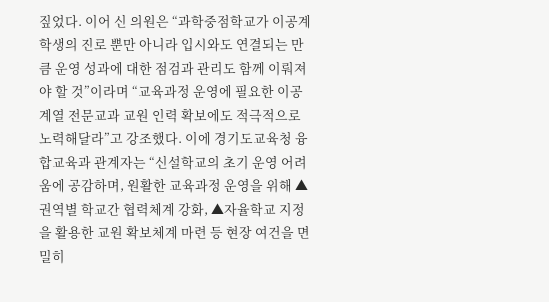짚었다. 이어 신 의원은 “과학중점학교가 이공계 학생의 진로 뿐만 아니라 입시와도 연결되는 만큼 운영 성과에 대한 점검과 관리도 함께 이뤄져야 할 것”이라며 “교육과정 운영에 필요한 이공계열 전문교과 교원 인력 확보에도 적극적으로 노력해달라”고 강조했다. 이에 경기도교육청 융합교육과 관계자는 “신설학교의 초기 운영 어려움에 공감하며, 원활한 교육과정 운영을 위해 ▲권역별 학교간 협력체계 강화, ▲자율학교 지정을 활용한 교원 확보체계 마련 등 현장 여건을 면밀히